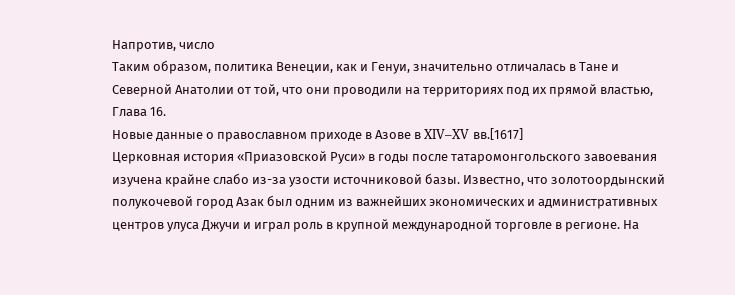Напротив, число
Таким образом, политика Венеции, как и Генуи, значительно отличалась в Тане и Северной Анатолии от той, что они проводили на территориях под их прямой властью,
Глава 16.
Новые данные о православном приходе в Азове в XIV–XV вв.[1617]
Церковная история «Приазовской Руси» в годы после татаромонгольского завоевания изучена крайне слабо из-за узости источниковой базы. Известно, что золотоордынский полукочевой город Азак был одним из важнейших экономических и административных центров улуса Джучи и играл роль в крупной международной торговле в регионе. На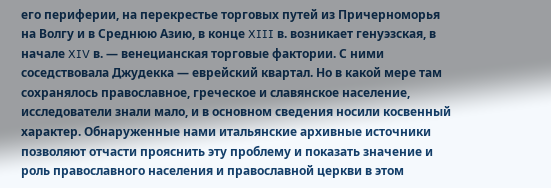его периферии, на перекрестье торговых путей из Причерноморья на Волгу и в Среднюю Азию, в конце XIII в. возникает генуэзская, в начале XIV в. — венецианская торговые фактории. С ними соседствовала Джудекка — еврейский квартал. Но в какой мере там сохранялось православное, греческое и славянское население, исследователи знали мало, и в основном сведения носили косвенный характер. Обнаруженные нами итальянские архивные источники позволяют отчасти прояснить эту проблему и показать значение и роль православного населения и православной церкви в этом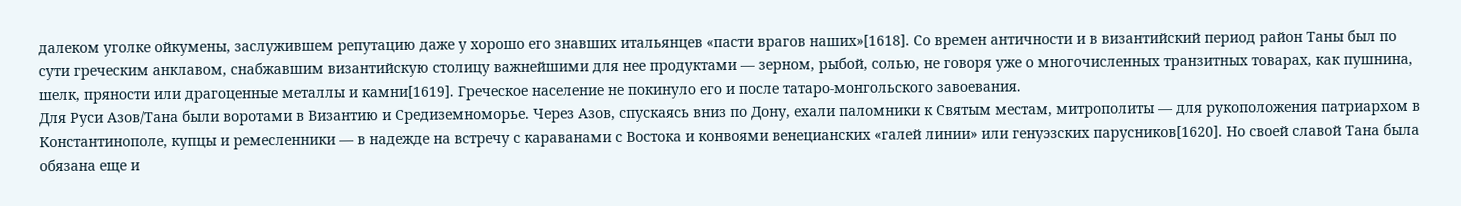далеком уголке ойкумены, заслужившем репутацию даже у хорошо его знавших итальянцев «пасти врагов наших»[1618]. Со времен античности и в византийский период район Таны был по сути греческим анклавом, снабжавшим византийскую столицу важнейшими для нее продуктами — зерном, рыбой, солью, не говоря уже о многочисленных транзитных товарах, как пушнина, шелк, пряности или драгоценные металлы и камни[1619]. Греческое население не покинуло его и после татаро-монгольского завоевания.
Для Руси Азов/Тана были воротами в Византию и Средиземноморье. Через Азов, спускаясь вниз по Дону, ехали паломники к Святым местам, митрополиты — для рукоположения патриархом в Константинополе, купцы и ремесленники — в надежде на встречу с караванами с Востока и конвоями венецианских «галей линии» или генуэзских парусников[1620]. Но своей славой Тана была обязана еще и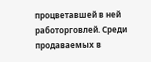процветавшей в ней работорговлей. Среди продаваемых в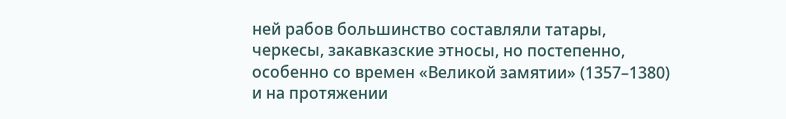ней рабов большинство составляли татары, черкесы, закавказские этносы, но постепенно, особенно со времен «Великой замятии» (1357–1380) и на протяжении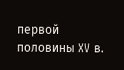первой половины XV в.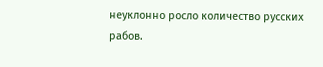неуклонно росло количество русских рабов.